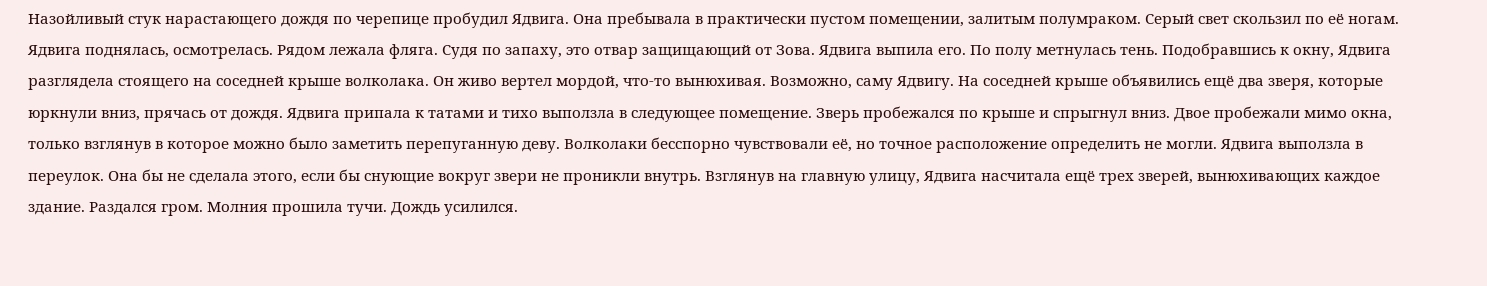Назойливый стук нарастающего дождя по черепице пробудил Ядвига. Она пребывала в практически пустом помещении, залитым полумраком. Серый свет скользил по её ногам. Ядвига поднялась, осмотрелась. Рядом лежала фляга. Судя по запаху, это отвар защищающий от Зова. Ядвига выпила его. По полу метнулась тень. Подобравшись к окну, Ядвига разглядела стоящего на соседней крыше волколака. Он живо вертел мордой, что-то вынюхивая. Возможно, саму Ядвигу. На соседней крыше объявились ещё два зверя, которые юркнули вниз, прячась от дождя. Ядвига припала к татами и тихо выползла в следующее помещение. Зверь пробежался по крыше и спрыгнул вниз. Двое пробежали мимо окна, только взглянув в которое можно было заметить перепуганную деву. Волколаки бесспорно чувствовали её, но точное расположение определить не могли. Ядвига выползла в переулок. Она бы не сделала этого, если бы снующие вокруг звери не проникли внутрь. Взглянув на главную улицу, Ядвига насчитала ещё трех зверей, вынюхивающих каждое здание. Раздался гром. Молния прошила тучи. Дождь усилился.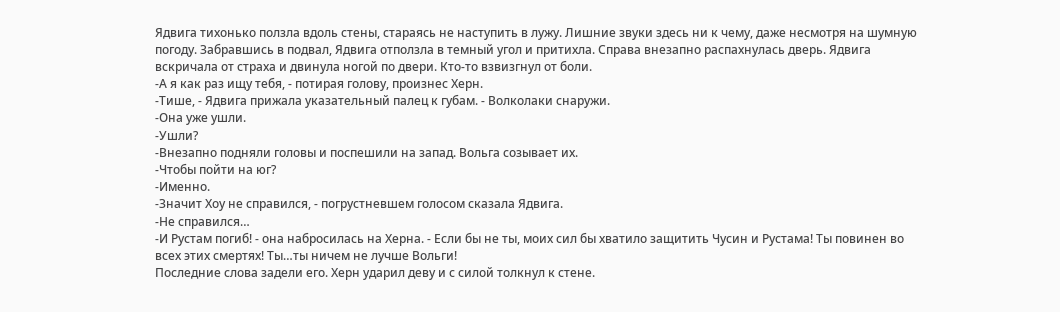Ядвига тихонько ползла вдоль стены, стараясь не наступить в лужу. Лишние звуки здесь ни к чему, даже несмотря на шумную погоду. Забравшись в подвал, Ядвига отползла в темный угол и притихла. Справа внезапно распахнулась дверь. Ядвига вскричала от страха и двинула ногой по двери. Кто-то взвизгнул от боли.
-А я как раз ищу тебя, - потирая голову, произнес Херн.
-Тише, - Ядвига прижала указательный палец к губам. - Волколаки снаружи.
-Она уже ушли.
-Ушли?
-Внезапно подняли головы и поспешили на запад. Вольга созывает их.
-Чтобы пойти на юг?
-Именно.
-Значит Хоу не справился, - погрустневшем голосом сказала Ядвига.
-Не справился…
-И Рустам погиб! - она набросилась на Херна. - Если бы не ты, моих сил бы хватило защитить Чусин и Рустама! Ты повинен во всех этих смертях! Ты…ты ничем не лучше Вольги!
Последние слова задели его. Херн ударил деву и с силой толкнул к стене.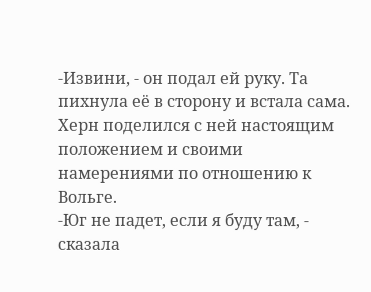-Извини, - он подал ей руку. Та пихнула её в сторону и встала сама. Херн поделился с ней настоящим положением и своими намерениями по отношению к Вольге.
-Юг не падет, если я буду там, - сказала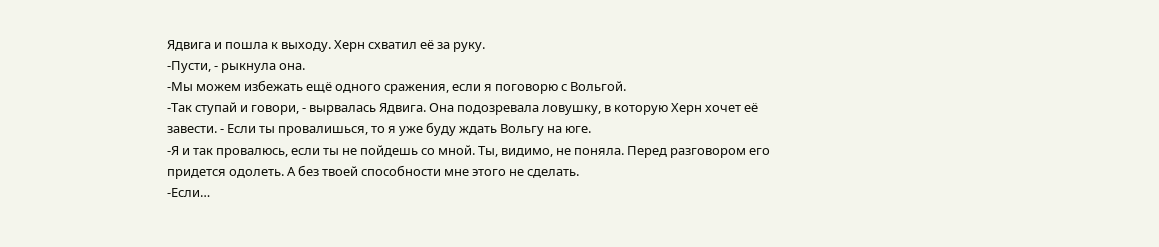Ядвига и пошла к выходу. Херн схватил её за руку.
-Пусти, - рыкнула она.
-Мы можем избежать ещё одного сражения, если я поговорю с Вольгой.
-Так ступай и говори, - вырвалась Ядвига. Она подозревала ловушку, в которую Херн хочет её завести. - Если ты провалишься, то я уже буду ждать Вольгу на юге.
-Я и так провалюсь, если ты не пойдешь со мной. Ты, видимо, не поняла. Перед разговором его придется одолеть. А без твоей способности мне этого не сделать.
-Если…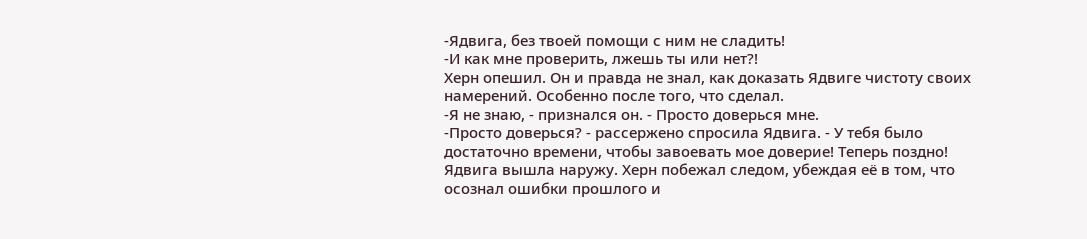-Ядвига, без твоей помощи с ним не сладить!
-И как мне проверить, лжешь ты или нет?!
Херн опешил. Он и правда не знал, как доказать Ядвиге чистоту своих намерений. Особенно после того, что сделал.
-Я не знаю, - признался он. - Просто доверься мне.
-Просто доверься? - рассержено спросила Ядвига. - У тебя было достаточно времени, чтобы завоевать мое доверие! Теперь поздно!
Ядвига вышла наружу. Херн побежал следом, убеждая её в том, что осознал ошибки прошлого и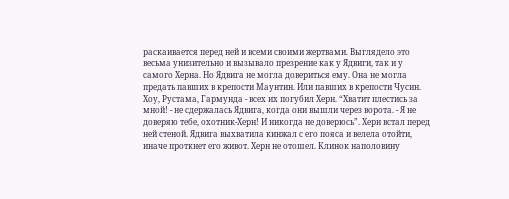раскаивается перед ней и всеми своими жертвами. Выглядело это весьма унизительно и вызывало презрение как у Ядвиги, так и у самого Херна. Но Ядвига не могла довериться ему. Она не могла предать павших в крепости Маунтин. Или павших в крепости Чусин. Хоу, Рустама, Гармунда - всех их погубил Херн. “Хватит плестись за мной! - не сдержалась Ядвига, когда они вышли через ворота. - Я не доверяю тебе, охотник-Херн! И никогда не доверюсь”. Херн встал перед ней стеной. Ядвига выхватила кинжал с его пояса и велела отойти, иначе проткнет его живот. Херн не отошел. Клинок наполовину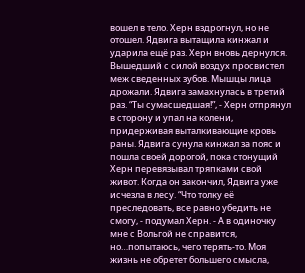вошел в тело. Херн вздрогнул, но не отошел. Ядвига вытащила кинжал и ударила ещё раз. Херн вновь дернулся. Вышедший с силой воздух просвистел меж сведенных зубов. Мышцы лица дрожали. Ядвига замахнулась в третий раз. “Ты сумасшедшая!”, - Херн отпрянул в сторону и упал на колени, придерживая выталкивающие кровь раны. Ядвига сунула кинжал за пояс и пошла своей дорогой, пока стонущий Херн перевязывал тряпками свой живот. Когда он закончил, Ядвига уже исчезла в лесу. “Что толку её преследовать, все равно убедить не смогу, - подумал Херн. - А в одиночку мне с Вольгой не справится, но…попытаюсь, чего терять-то. Моя жизнь не обретет большего смысла,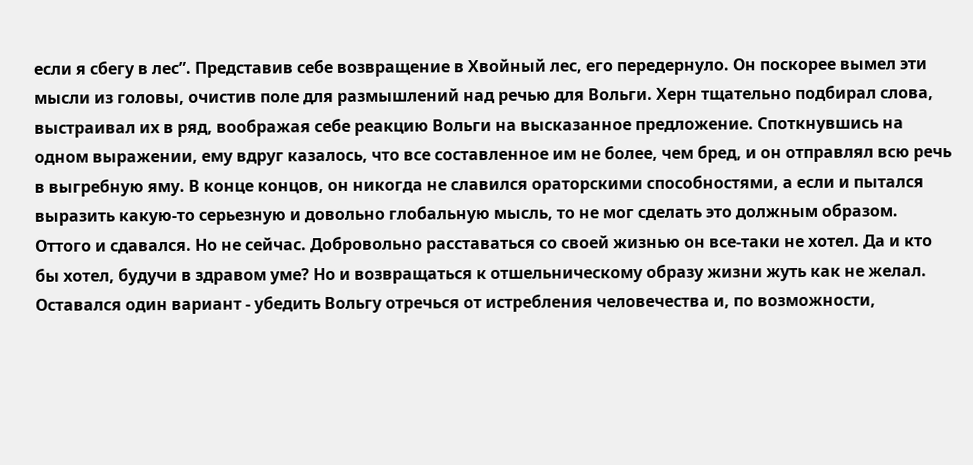если я сбегу в лес”. Представив себе возвращение в Хвойный лес, его передернуло. Он поскорее вымел эти мысли из головы, очистив поле для размышлений над речью для Вольги. Херн тщательно подбирал слова, выстраивал их в ряд, воображая себе реакцию Вольги на высказанное предложение. Споткнувшись на одном выражении, ему вдруг казалось, что все составленное им не более, чем бред, и он отправлял всю речь в выгребную яму. В конце концов, он никогда не славился ораторскими способностями, а если и пытался выразить какую-то серьезную и довольно глобальную мысль, то не мог сделать это должным образом. Оттого и сдавался. Но не сейчас. Добровольно расставаться со своей жизнью он все-таки не хотел. Да и кто бы хотел, будучи в здравом уме? Но и возвращаться к отшельническому образу жизни жуть как не желал. Оставался один вариант - убедить Вольгу отречься от истребления человечества и, по возможности,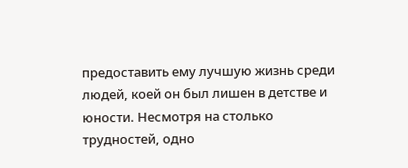предоставить ему лучшую жизнь среди людей, коей он был лишен в детстве и юности. Несмотря на столько трудностей, одно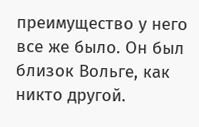преимущество у него все же было. Он был близок Вольге, как никто другой.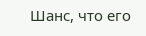Шанс, что его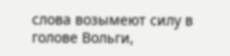слова возымеют силу в голове Вольги,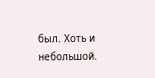был. Хоть и небольшой.